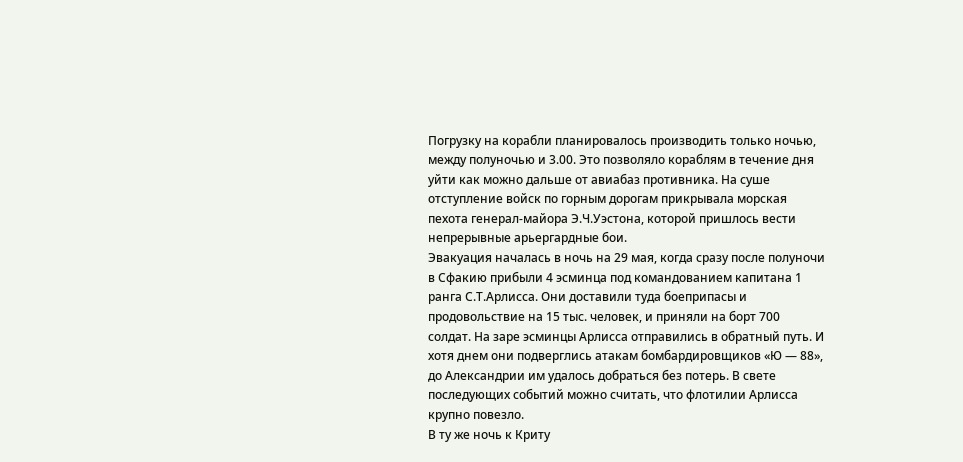Погрузку на корабли планировалось производить только ночью, между полуночью и 3.00. Это позволяло кораблям в течение дня уйти как можно дальше от авиабаз противника. На суше отступление войск по горным дорогам прикрывала морская пехота генерал-майора Э.Ч.Уэстона, которой пришлось вести непрерывные арьергардные бои.
Эвакуация началась в ночь на 29 мая, когда сразу после полуночи в Сфакию прибыли 4 эсминца под командованием капитана 1 ранга С.Т.Арлисса. Они доставили туда боеприпасы и продовольствие на 15 тыс. человек, и приняли на борт 700 солдат. На заре эсминцы Арлисса отправились в обратный путь. И хотя днем они подверглись атакам бомбардировщиков «Ю — 88», до Александрии им удалось добраться без потерь. В свете последующих событий можно считать, что флотилии Арлисса крупно повезло.
В ту же ночь к Криту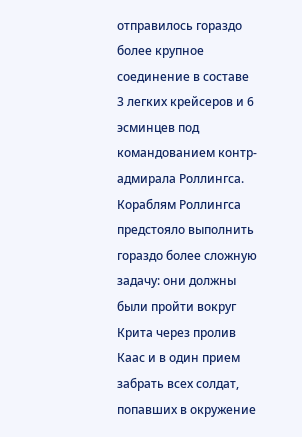отправилось гораздо более крупное соединение в составе 3 легких крейсеров и 6 эсминцев под командованием контр-адмирала Роллингса. Кораблям Роллингса предстояло выполнить гораздо более сложную задачу: они должны были пройти вокруг Крита через пролив Каас и в один прием забрать всех солдат, попавших в окружение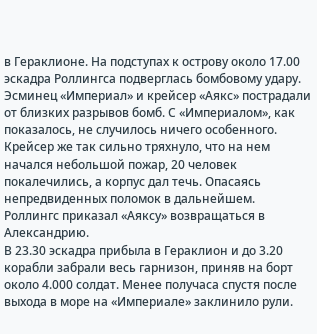в Гераклионе. На подступах к острову около 17.00 эскадра Роллингса подверглась бомбовому удару. Эсминец «Империал» и крейсер «Аякс» пострадали от близких разрывов бомб. С «Империалом», как показалось, не случилось ничего особенного. Крейсер же так сильно тряхнуло, что на нем начался небольшой пожар, 20 человек покалечились, а корпус дал течь. Опасаясь непредвиденных поломок в дальнейшем. Роллингс приказал «Аяксу» возвращаться в Александрию.
В 23.30 эскадра прибыла в Гераклион и до 3.20 корабли забрали весь гарнизон, приняв на борт около 4.000 солдат. Менее получаса спустя после выхода в море на «Империале» заклинило рули.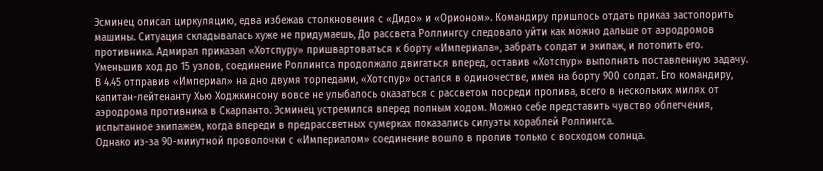Эсминец описал циркуляцию, едва избежав столкновения с «Дидо» и «Орионом». Командиру пришлось отдать приказ застопорить машины. Ситуация складывалась хуже не придумаешь, До рассвета Роллингсу следовало уйти как можно дальше от аэродромов противника. Адмирал приказал «Хотспуру» пришвартоваться к борту «Империала», забрать солдат и экипаж, и потопить его. Уменьшив ход до 15 узлов, соединение Роллингса продолжало двигаться вперед, оставив «Хотспур» выполнять поставленную задачу.
В 4.45 отправив «Империал» на дно двумя торпедами, «Хотспур» остался в одиночестве, имея на борту 900 солдат. Его командиру, капитан-лейтенанту Хью Ходжкинсону вовсе не улыбалось оказаться с рассветом посреди пролива, всего в нескольких милях от аэродрома противника в Скарпанто. Эсминец устремился вперед полным ходом. Можно себе представить чувство облегчения, испытанное экипажем, когда впереди в предрассветных сумерках показались силуэты кораблей Роллингса.
Однако из-за 90-мииутной проволочки с «Империалом» соединение вошло в пролив только с восходом солнца.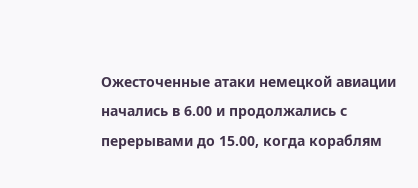Ожесточенные атаки немецкой авиации начались в 6.00 и продолжались с перерывами до 15.00, когда кораблям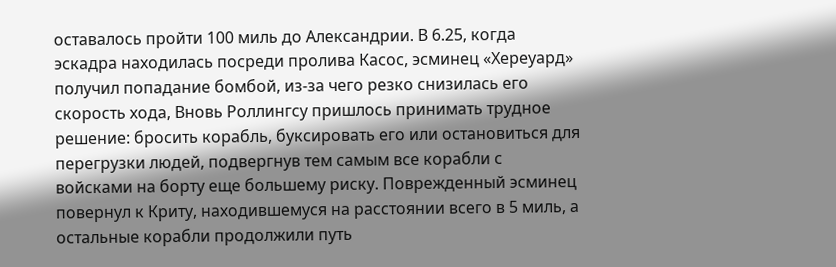оставалось пройти 100 миль до Александрии. В 6.25, когда эскадра находилась посреди пролива Касос, эсминец «Хереуард» получил попадание бомбой, из-за чего резко снизилась его скорость хода, Вновь Роллингсу пришлось принимать трудное решение: бросить корабль, буксировать его или остановиться для перегрузки людей, подвергнув тем самым все корабли с войсками на борту еще большему риску. Поврежденный эсминец повернул к Криту, находившемуся на расстоянии всего в 5 миль, а остальные корабли продолжили путь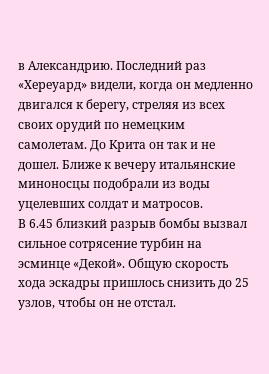в Александрию. Последний раз «Хереуард» видели, когда он медленно двигался к берегу, стреляя из всех своих орудий по немецким самолетам. До Крита он так и не дошел. Ближе к вечеру итальянские миноносцы подобрали из воды уцелевших солдат и матросов.
В 6.45 близкий разрыв бомбы вызвал сильное сотрясение турбин на эсминце «Декой». Общую скорость хода эскадры пришлось снизить до 25 узлов, чтобы он не отстал.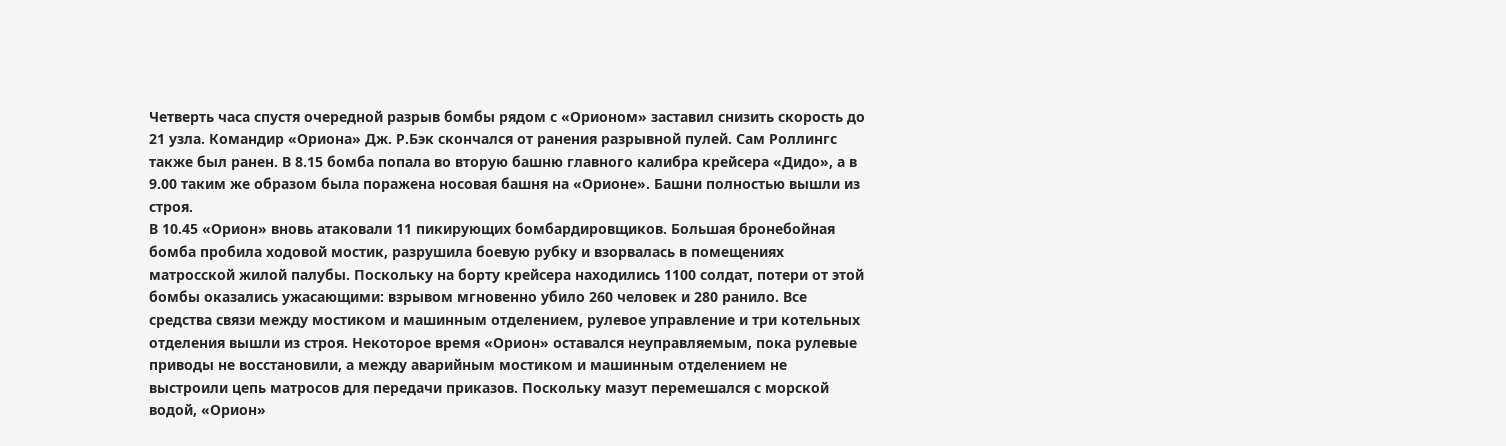Четверть часа спустя очередной разрыв бомбы рядом с «Орионом» заставил снизить скорость до 21 узла. Командир «Ориона» Дж. Р.Бэк скончался от ранения разрывной пулей. Сам Роллингс также был ранен. В 8.15 бомба попала во вторую башню главного калибра крейсера «Дидо», а в 9.00 таким же образом была поражена носовая башня на «Орионе». Башни полностью вышли из строя.
В 10.45 «Орион» вновь атаковали 11 пикирующих бомбардировщиков. Большая бронебойная бомба пробила ходовой мостик, разрушила боевую рубку и взорвалась в помещениях матросской жилой палубы. Поскольку на борту крейсера находились 1100 солдат, потери от этой бомбы оказались ужасающими: взрывом мгновенно убило 260 человек и 280 ранило. Все средства связи между мостиком и машинным отделением, рулевое управление и три котельных отделения вышли из строя. Некоторое время «Орион» оставался неуправляемым, пока рулевые приводы не восстановили, а между аварийным мостиком и машинным отделением не выстроили цепь матросов для передачи приказов. Поскольку мазут перемешался с морской водой, «Орион»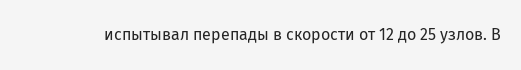испытывал перепады в скорости от 12 до 25 узлов. В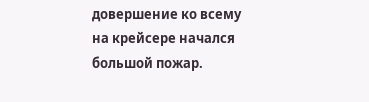довершение ко всему на крейсере начался большой пожар.